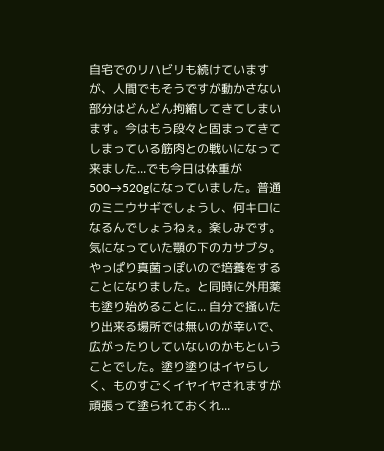自宅でのリハビリも続けていますが、人間でもそうですが動かさない部分はどんどん拘縮してきてしまいます。今はもう段々と固まってきてしまっている筋肉との戦いになって来ました...でも今日は体重が500→520gになっていました。普通のミニウサギでしょうし、何キロになるんでしょうねぇ。楽しみです。
気になっていた顎の下のカサブタ。やっぱり真菌っぽいので培養をすることになりました。と同時に外用薬も塗り始めることに... 自分で掻いたり出来る場所では無いのが幸いで、広がったりしていないのかもということでした。塗り塗りはイヤらしく、ものすごくイヤイヤされますが頑張って塗られておくれ...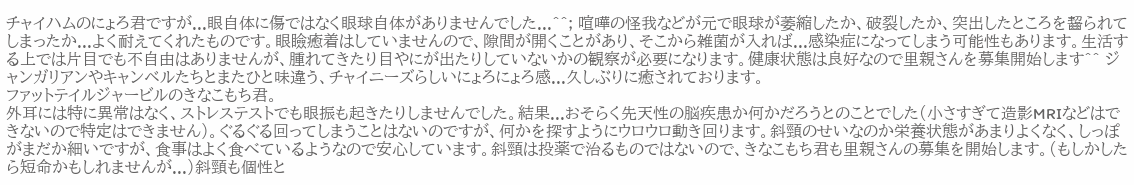チャイハムのにょろ君ですが...眼自体に傷ではなく眼球自体がありませんでした...^^; 喧嘩の怪我などが元で眼球が萎縮したか、破裂したか、突出したところを齧られてしまったか...よく耐えてくれたものです。眼瞼癒着はしていませんので、隙間が開くことがあり、そこから雑菌が入れば...感染症になってしまう可能性もあります。生活する上では片目でも不自由はありませんが、腫れてきたり目やにが出たりしていないかの観察が必要になります。健康状態は良好なので里親さんを募集開始します^^ ジャンガリアンやキャンベルたちとまたひと味違う、チャイニーズらしいにょろにょろ感...久しぶりに癒されております。
ファットテイルジャービルのきなこもち君。
外耳には特に異常はなく、ストレステストでも眼振も起きたりしませんでした。結果...おそらく先天性の脳疾患か何かだろうとのことでした(小さすぎて造影MRIなどはできないので特定はできません)。ぐるぐる回ってしまうことはないのですが、何かを探すようにウロウロ動き回ります。斜頸のせいなのか栄養状態があまりよくなく、しっぽがまだか細いですが、食事はよく食べているようなので安心しています。斜頸は投薬で治るものではないので、きなこもち君も里親さんの募集を開始します。(もしかしたら短命かもしれませんが...)斜頸も個性と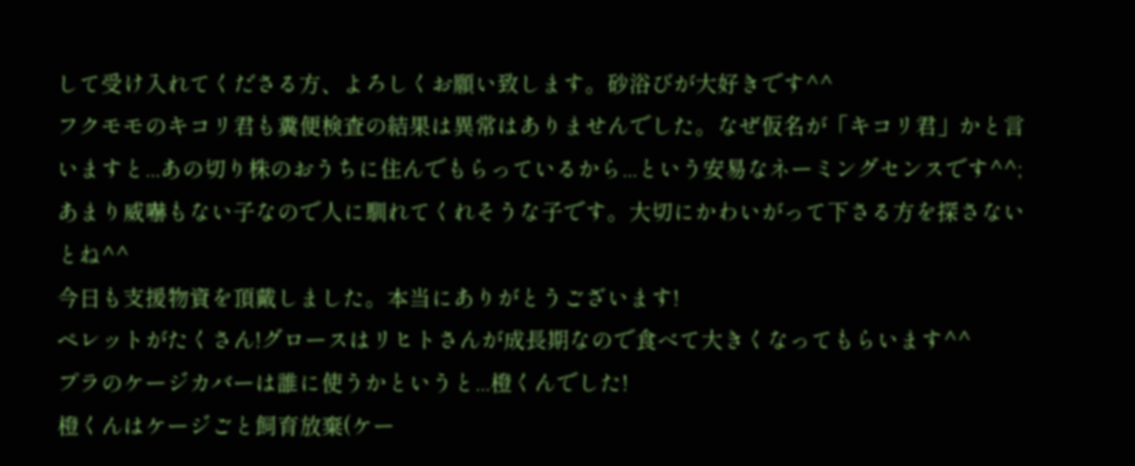して受け入れてくださる方、よろしくお願い致します。砂浴びが大好きです^^
フクモモのキコリ君も糞便検査の結果は異常はありませんでした。なぜ仮名が「キコリ君」かと言いますと...あの切り株のおうちに住んでもらっているから...という安易なネーミングセンスです^^; あまり威嚇もない子なので人に馴れてくれそうな子です。大切にかわいがって下さる方を探さないとね^^
今日も支援物資を頂戴しました。本当にありがとうございます!
ペレットがたくさん!グロースはリヒトさんが成長期なので食べて大きくなってもらいます^^
プラのケージカバーは誰に使うかというと...橙くんでした!
橙くんはケージごと飼育放棄(ケー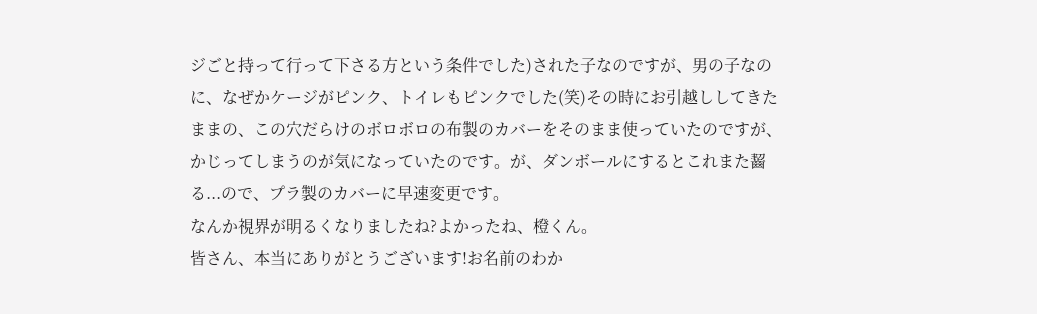ジごと持って行って下さる方という条件でした)された子なのですが、男の子なのに、なぜかケージがピンク、トイレもピンクでした(笑)その時にお引越ししてきたままの、この穴だらけのボロボロの布製のカバーをそのまま使っていたのですが、かじってしまうのが気になっていたのです。が、ダンボールにするとこれまた齧る...ので、プラ製のカバーに早速変更です。
なんか視界が明るくなりましたね?よかったね、橙くん。
皆さん、本当にありがとうございます!お名前のわか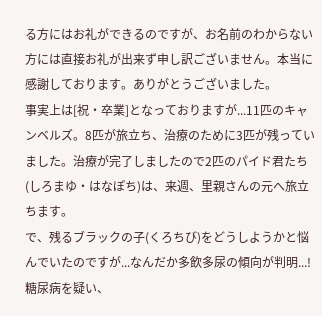る方にはお礼ができるのですが、お名前のわからない方には直接お礼が出来ず申し訳ございません。本当に感謝しております。ありがとうございました。
事実上は[祝・卒業]となっておりますが...11匹のキャンベルズ。8匹が旅立ち、治療のために3匹が残っていました。治療が完了しましたので2匹のパイド君たち(しろまゆ・はなぽち)は、来週、里親さんの元へ旅立ちます。
で、残るブラックの子(くろちび)をどうしようかと悩んでいたのですが...なんだか多飲多尿の傾向が判明...!糖尿病を疑い、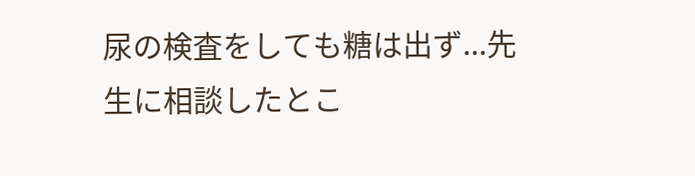尿の検査をしても糖は出ず...先生に相談したとこ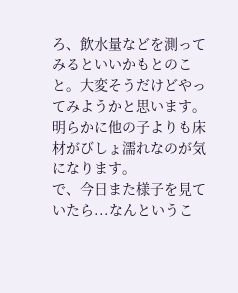ろ、飲水量などを測ってみるといいかもとのこと。大変そうだけどやってみようかと思います。明らかに他の子よりも床材がびしょ濡れなのが気になります。
で、今日また様子を見ていたら...なんというこ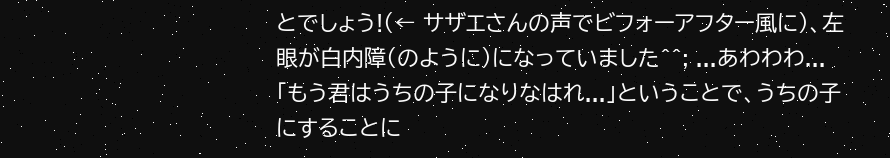とでしょう!(← サザエさんの声でビフォーアフター風に)、左眼が白内障(のように)になっていました^^; ...あわわわ...
「もう君はうちの子になりなはれ...」ということで、うちの子にすることに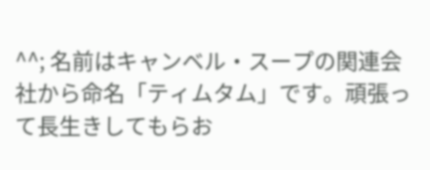^^; 名前はキャンベル・スープの関連会社から命名「ティムタム」です。頑張って長生きしてもらお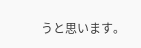うと思います。